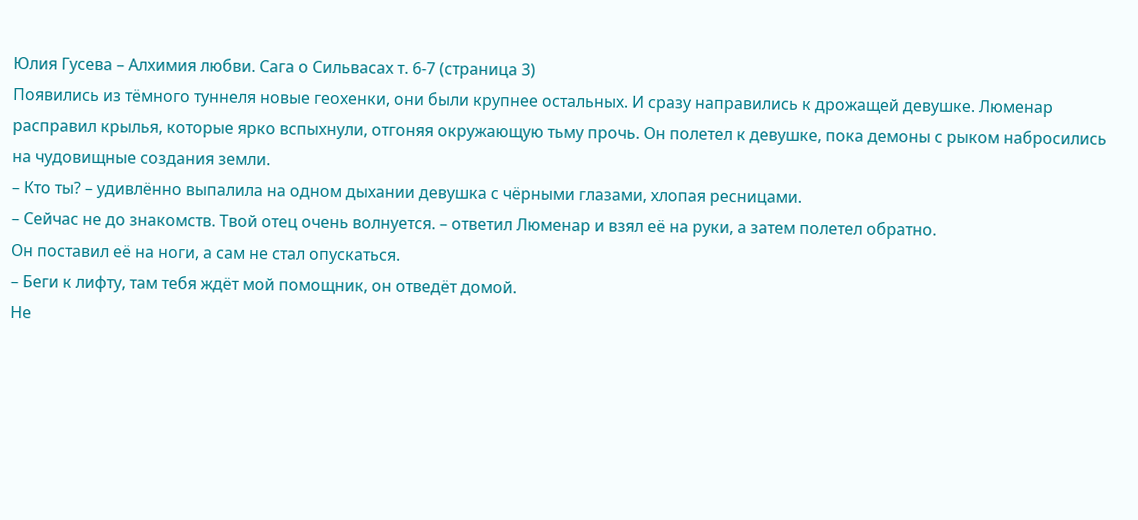Юлия Гусева – Алхимия любви. Сага о Сильвасах т. 6-7 (страница 3)
Появились из тёмного туннеля новые геохенки, они были крупнее остальных. И сразу направились к дрожащей девушке. Люменар расправил крылья, которые ярко вспыхнули, отгоняя окружающую тьму прочь. Он полетел к девушке, пока демоны с рыком набросились на чудовищные создания земли.
– Кто ты? – удивлённо выпалила на одном дыхании девушка с чёрными глазами, хлопая ресницами.
– Сейчас не до знакомств. Твой отец очень волнуется. – ответил Люменар и взял её на руки, а затем полетел обратно.
Он поставил её на ноги, а сам не стал опускаться.
– Беги к лифту, там тебя ждёт мой помощник, он отведёт домой.
Не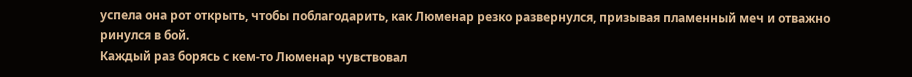успела она рот открыть, чтобы поблагодарить, как Люменар резко развернулся, призывая пламенный меч и отважно ринулся в бой.
Каждый раз борясь с кем-то Люменар чувствовал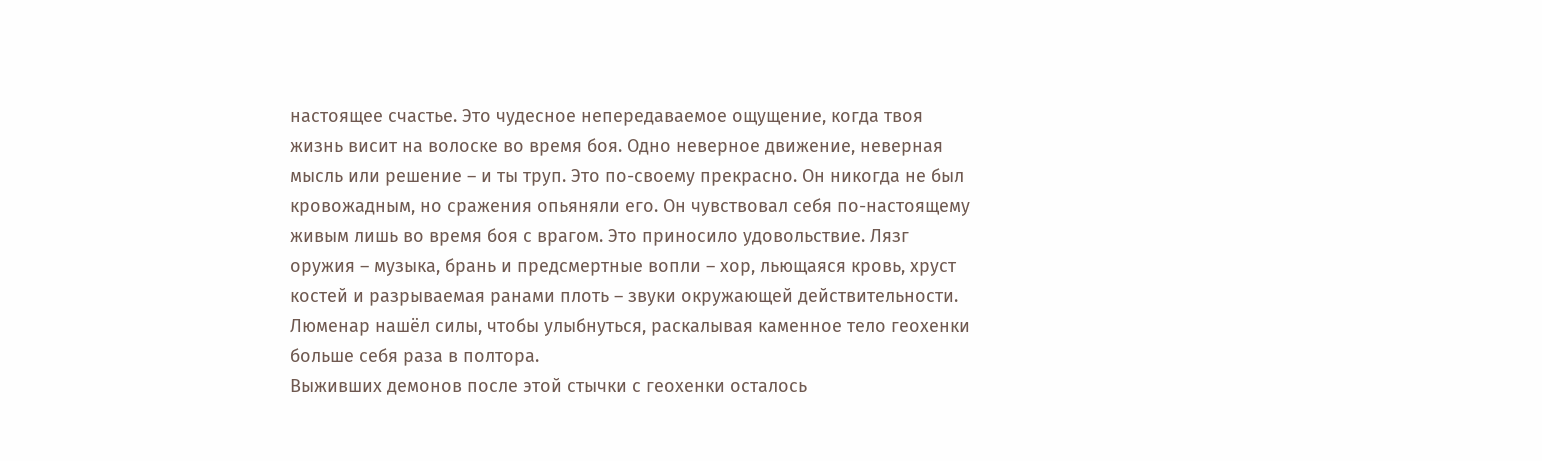настоящее счастье. Это чудесное непередаваемое ощущение, когда твоя жизнь висит на волоске во время боя. Одно неверное движение, неверная мысль или решение – и ты труп. Это по-своему прекрасно. Он никогда не был кровожадным, но сражения опьяняли его. Он чувствовал себя по-настоящему живым лишь во время боя с врагом. Это приносило удовольствие. Лязг оружия – музыка, брань и предсмертные вопли – хор, льющаяся кровь, хруст костей и разрываемая ранами плоть – звуки окружающей действительности. Люменар нашёл силы, чтобы улыбнуться, раскалывая каменное тело геохенки больше себя раза в полтора.
Выживших демонов после этой стычки с геохенки осталось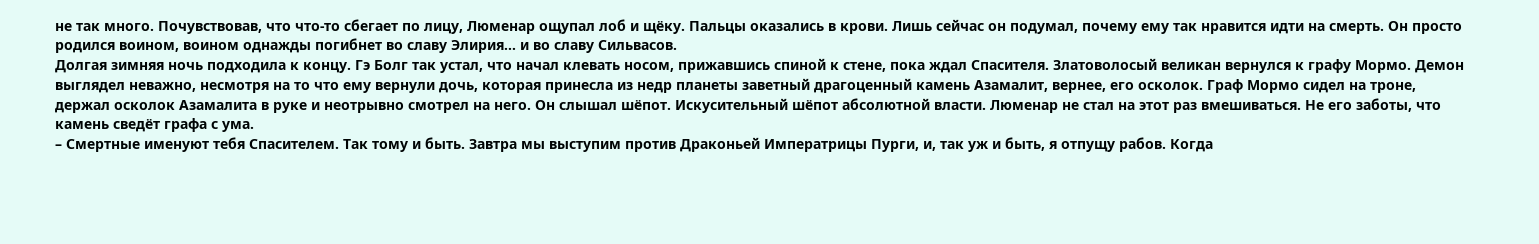не так много. Почувствовав, что что-то сбегает по лицу, Люменар ощупал лоб и щёку. Пальцы оказались в крови. Лишь сейчас он подумал, почему ему так нравится идти на смерть. Он просто родился воином, воином однажды погибнет во славу Элирия… и во славу Сильвасов.
Долгая зимняя ночь подходила к концу. Гэ Болг так устал, что начал клевать носом, прижавшись спиной к стене, пока ждал Спасителя. Златоволосый великан вернулся к графу Мормо. Демон выглядел неважно, несмотря на то что ему вернули дочь, которая принесла из недр планеты заветный драгоценный камень Азамалит, вернее, его осколок. Граф Мормо сидел на троне, держал осколок Азамалита в руке и неотрывно смотрел на него. Он слышал шёпот. Искусительный шёпот абсолютной власти. Люменар не стал на этот раз вмешиваться. Не его заботы, что камень сведёт графа с ума.
– Смертные именуют тебя Спасителем. Так тому и быть. Завтра мы выступим против Драконьей Императрицы Пурги, и, так уж и быть, я отпущу рабов. Когда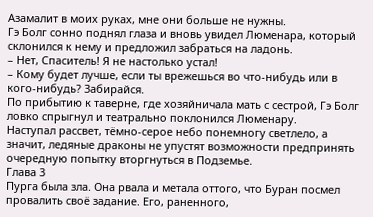Азамалит в моих руках, мне они больше не нужны.
Гэ Болг сонно поднял глаза и вновь увидел Люменара, который склонился к нему и предложил забраться на ладонь.
– Нет, Спаситель! Я не настолько устал!
– Кому будет лучше, если ты врежешься во что-нибудь или в кого-нибудь? Забирайся.
По прибытию к таверне, где хозяйничала мать с сестрой, Гэ Болг ловко спрыгнул и театрально поклонился Люменару.
Наступал рассвет, тёмно-серое небо понемногу светлело, а значит, ледяные драконы не упустят возможности предпринять очередную попытку вторгнуться в Подземье.
Глава 3
Пурга была зла. Она рвала и метала оттого, что Буран посмел провалить своё задание. Его, раненного,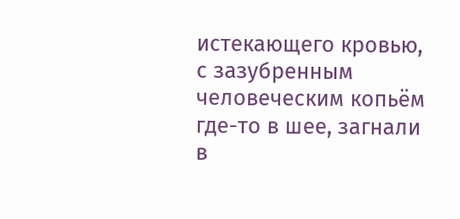истекающего кровью, с зазубренным человеческим копьём где-то в шее, загнали в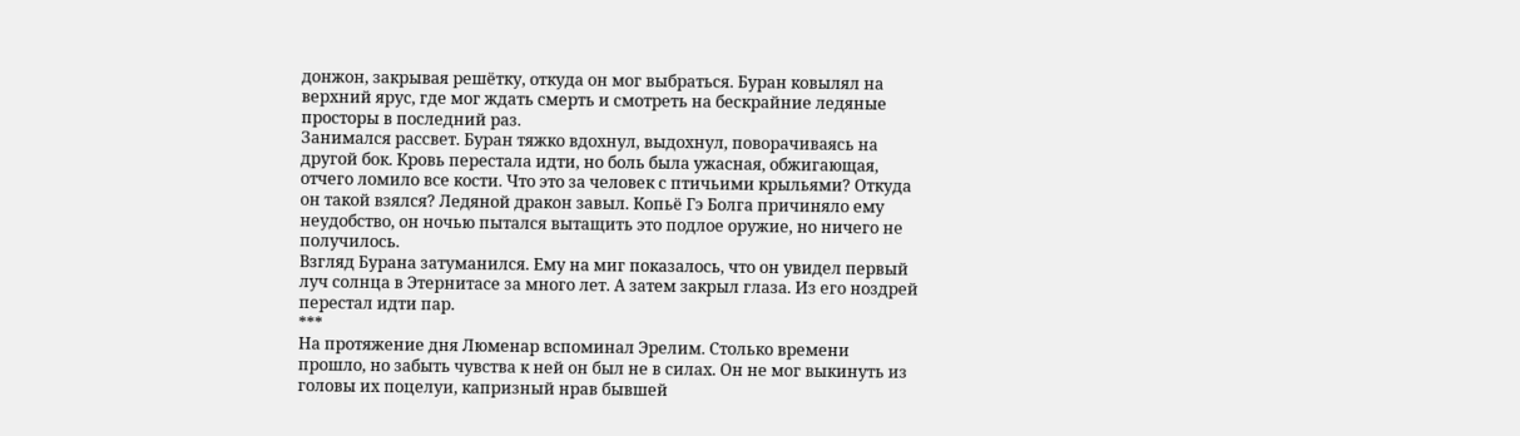донжон, закрывая решётку, откуда он мог выбраться. Буран ковылял на верхний ярус, где мог ждать смерть и смотреть на бескрайние ледяные просторы в последний раз.
Занимался рассвет. Буран тяжко вдохнул, выдохнул, поворачиваясь на другой бок. Кровь перестала идти, но боль была ужасная, обжигающая, отчего ломило все кости. Что это за человек с птичьими крыльями? Откуда он такой взялся? Ледяной дракон завыл. Копьё Гэ Болга причиняло ему неудобство, он ночью пытался вытащить это подлое оружие, но ничего не получилось.
Взгляд Бурана затуманился. Ему на миг показалось, что он увидел первый луч солнца в Этернитасе за много лет. А затем закрыл глаза. Из его ноздрей перестал идти пар.
***
На протяжение дня Люменар вспоминал Эрелим. Столько времени прошло, но забыть чувства к ней он был не в силах. Он не мог выкинуть из головы их поцелуи, капризный нрав бывшей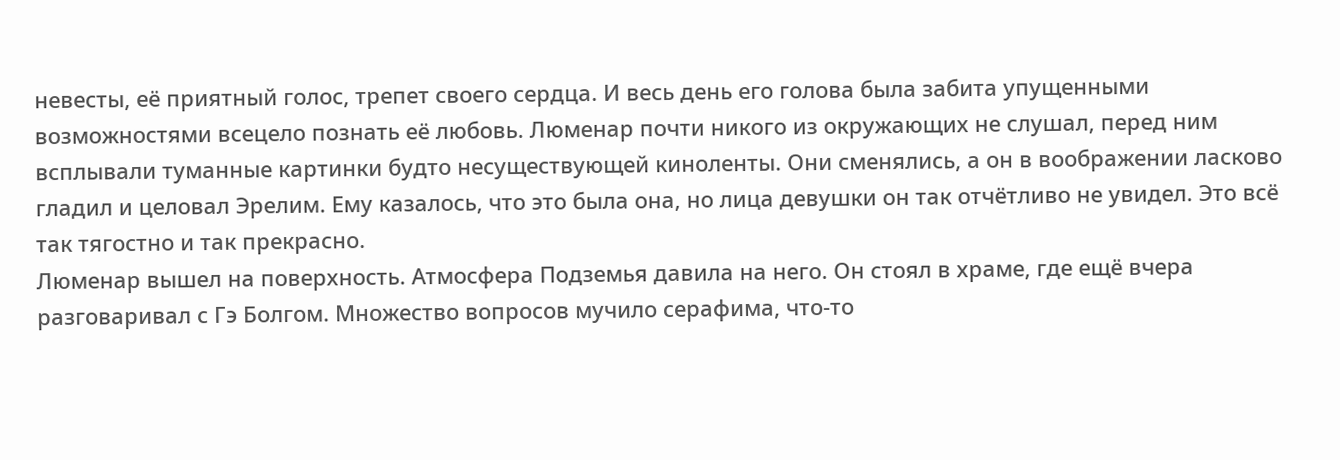невесты, её приятный голос, трепет своего сердца. И весь день его голова была забита упущенными возможностями всецело познать её любовь. Люменар почти никого из окружающих не слушал, перед ним всплывали туманные картинки будто несуществующей киноленты. Они сменялись, а он в воображении ласково гладил и целовал Эрелим. Ему казалось, что это была она, но лица девушки он так отчётливо не увидел. Это всё так тягостно и так прекрасно.
Люменар вышел на поверхность. Атмосфера Подземья давила на него. Он стоял в храме, где ещё вчера разговаривал с Гэ Болгом. Множество вопросов мучило серафима, что-то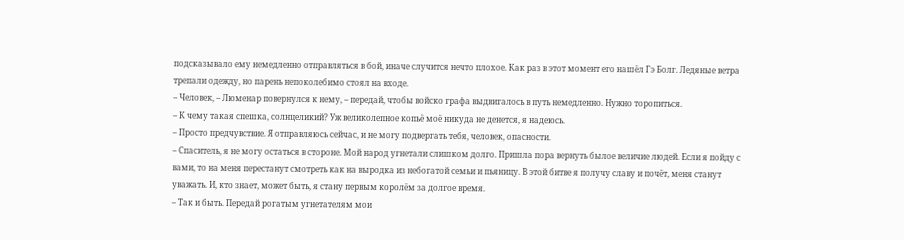подсказывало ему немедленно отправляться в бой, иначе случится нечто плохое. Как раз в этот момент его нашёл Гэ Болг. Ледяные ветра трепали одежду, но парень непоколебимо стоял на входе.
– Человек, – Люменар повернулся к нему, – передай, чтобы войско графа выдвигалось в путь немедленно. Нужно торопиться.
– К чему такая спешка, солнцеликий? Уж великолепное копьё моё никуда не денется, я надеюсь.
– Просто предчувствие. Я отправляюсь сейчас, и не могу подвергать тебя, человек, опасности.
– Спаситель, я не могу остаться в стороне. Мой народ угнетали слишком долго. Пришла пора вернуть былое величие людей. Если я пойду с вами, то на меня перестанут смотреть как на выродка из небогатой семьи и пьяницу. В этой битве я получу славу и почёт, меня станут уважать. И, кто знает, может быть, я стану первым королём за долгое время.
– Так и быть. Передай рогатым угнетателям мои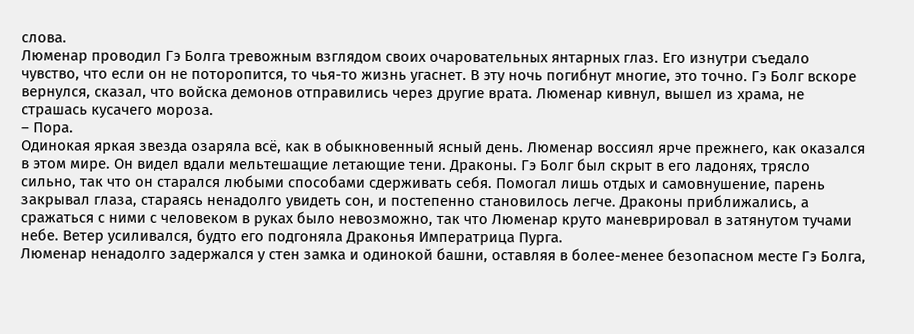слова.
Люменар проводил Гэ Болга тревожным взглядом своих очаровательных янтарных глаз. Его изнутри съедало чувство, что если он не поторопится, то чья-то жизнь угаснет. В эту ночь погибнут многие, это точно. Гэ Болг вскоре вернулся, сказал, что войска демонов отправились через другие врата. Люменар кивнул, вышел из храма, не страшась кусачего мороза.
– Пора.
Одинокая яркая звезда озаряла всё, как в обыкновенный ясный день. Люменар воссиял ярче прежнего, как оказался в этом мире. Он видел вдали мельтешащие летающие тени. Драконы. Гэ Болг был скрыт в его ладонях, трясло сильно, так что он старался любыми способами сдерживать себя. Помогал лишь отдых и самовнушение, парень закрывал глаза, стараясь ненадолго увидеть сон, и постепенно становилось легче. Драконы приближались, а сражаться с ними с человеком в руках было невозможно, так что Люменар круто маневрировал в затянутом тучами небе. Ветер усиливался, будто его подгоняла Драконья Императрица Пурга.
Люменар ненадолго задержался у стен замка и одинокой башни, оставляя в более-менее безопасном месте Гэ Болга,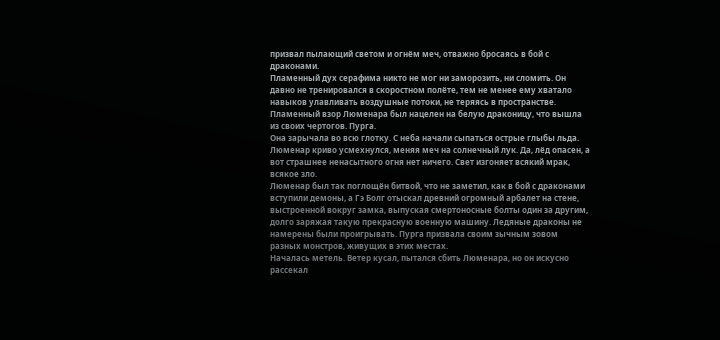призвал пылающий светом и огнём меч, отважно бросаясь в бой с драконами.
Пламенный дух серафима никто не мог ни заморозить, ни сломить. Он давно не тренировался в скоростном полёте, тем не менее ему хватало навыков улавливать воздушные потоки, не теряясь в пространстве. Пламенный взор Люменара был нацелен на белую драконицу, что вышла из своих чертогов. Пурга.
Она зарычала во всю глотку. С неба начали сыпаться острые глыбы льда. Люменар криво усмехнулся, меняя меч на солнечный лук. Да, лёд опасен, а вот страшнее ненасытного огня нет ничего. Свет изгоняет всякий мрак, всякое зло.
Люменар был так поглощён битвой, что не заметил, как в бой с драконами вступили демоны, а Гэ Болг отыскал древний огромный арбалет на стене, выстроенной вокруг замка, выпуская смертоносные болты один за другим, долго заряжая такую прекрасную военную машину. Ледяные драконы не намерены были проигрывать. Пурга призвала своим зычным зовом разных монстров, живущих в этих местах.
Началась метель. Ветер кусал, пытался сбить Люменара, но он искусно рассекал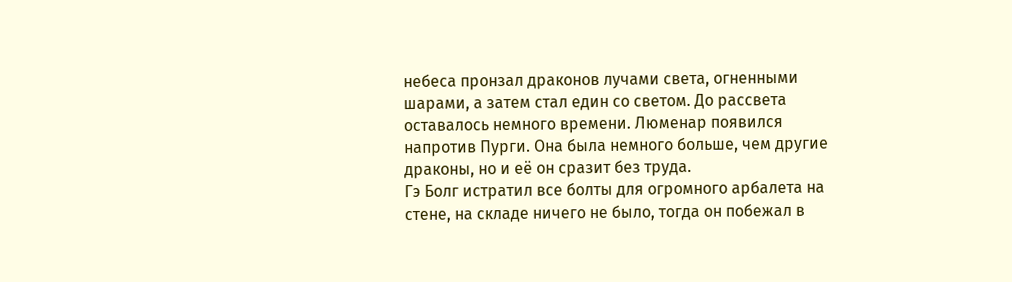небеса пронзал драконов лучами света, огненными шарами, а затем стал един со светом. До рассвета оставалось немного времени. Люменар появился напротив Пурги. Она была немного больше, чем другие драконы, но и её он сразит без труда.
Гэ Болг истратил все болты для огромного арбалета на стене, на складе ничего не было, тогда он побежал в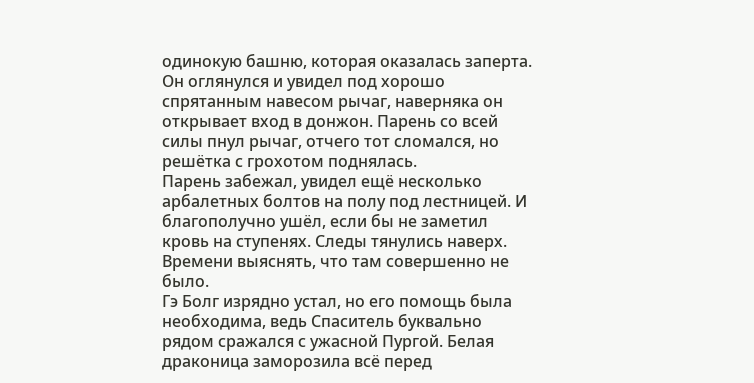одинокую башню, которая оказалась заперта. Он оглянулся и увидел под хорошо спрятанным навесом рычаг, наверняка он открывает вход в донжон. Парень со всей силы пнул рычаг, отчего тот сломался, но решётка с грохотом поднялась.
Парень забежал, увидел ещё несколько арбалетных болтов на полу под лестницей. И благополучно ушёл, если бы не заметил кровь на ступенях. Следы тянулись наверх. Времени выяснять, что там совершенно не было.
Гэ Болг изрядно устал, но его помощь была необходима, ведь Спаситель буквально рядом сражался с ужасной Пургой. Белая драконица заморозила всё перед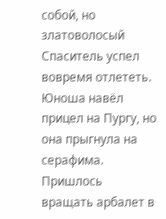собой, но златоволосый Спаситель успел вовремя отлететь. Юноша навёл прицел на Пургу, но она прыгнула на серафима. Пришлось вращать арбалет в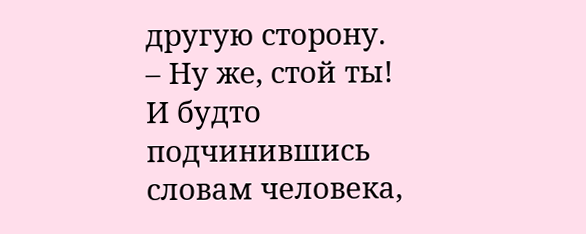другую сторону.
– Ну же, стой ты!
И будто подчинившись словам человека,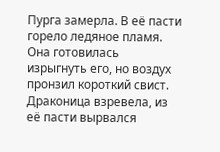Пурга замерла. В её пасти горело ледяное пламя. Она готовилась изрыгнуть его, но воздух пронзил короткий свист. Драконица взревела, из её пасти вырвался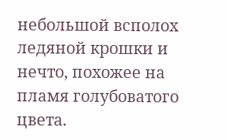небольшой всполох ледяной крошки и нечто, похожее на пламя голубоватого цвета.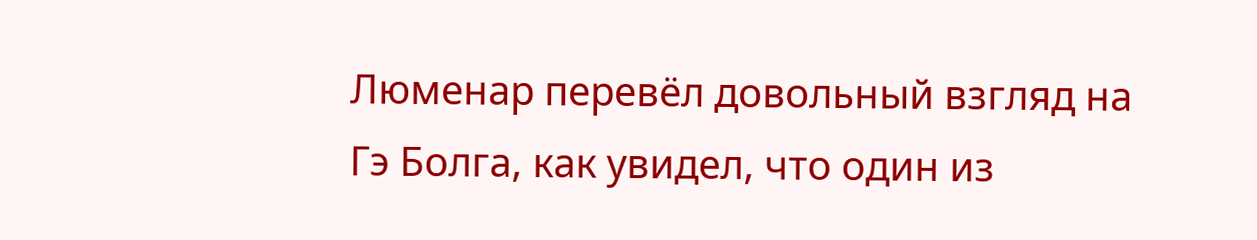Люменар перевёл довольный взгляд на Гэ Болга, как увидел, что один из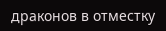драконов в отместку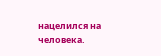нацелился на человека.